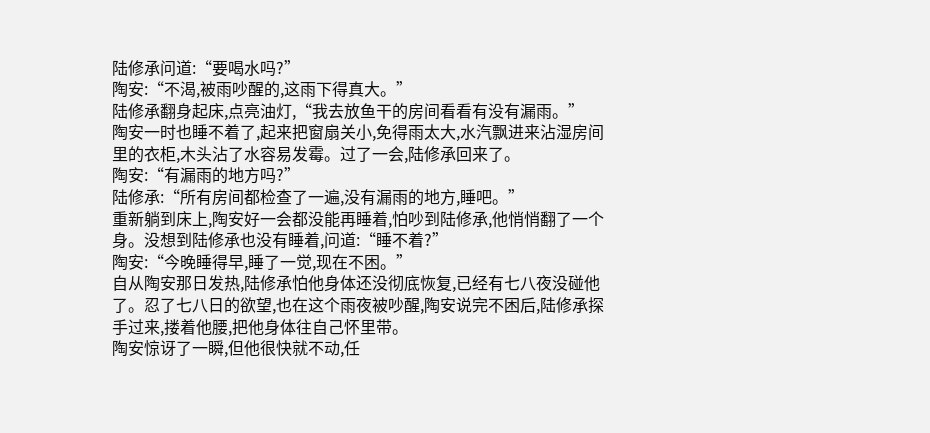陆修承问道:“要喝水吗?”
陶安:“不渴,被雨吵醒的,这雨下得真大。”
陆修承翻身起床,点亮油灯,“我去放鱼干的房间看看有没有漏雨。”
陶安一时也睡不着了,起来把窗扇关小,免得雨太大,水汽飘进来沾湿房间里的衣柜,木头沾了水容易发霉。过了一会,陆修承回来了。
陶安:“有漏雨的地方吗?”
陆修承:“所有房间都检查了一遍,没有漏雨的地方,睡吧。”
重新躺到床上,陶安好一会都没能再睡着,怕吵到陆修承,他悄悄翻了一个身。没想到陆修承也没有睡着,问道:“睡不着?”
陶安:“今晚睡得早,睡了一觉,现在不困。”
自从陶安那日发热,陆修承怕他身体还没彻底恢复,已经有七八夜没碰他了。忍了七八日的欲望,也在这个雨夜被吵醒,陶安说完不困后,陆修承探手过来,搂着他腰,把他身体往自己怀里带。
陶安惊讶了一瞬,但他很快就不动,任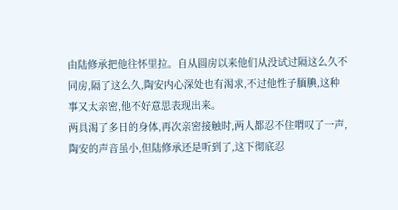由陆修承把他往怀里拉。自从圆房以来他们从没试过隔这么久不同房,隔了这么久,陶安内心深处也有渴求,不过他性子腼腆,这种事又太亲密,他不好意思表现出来。
两具渴了多日的身体,再次亲密接触时,两人都忍不住喟叹了一声,陶安的声音虽小,但陆修承还是听到了,这下彻底忍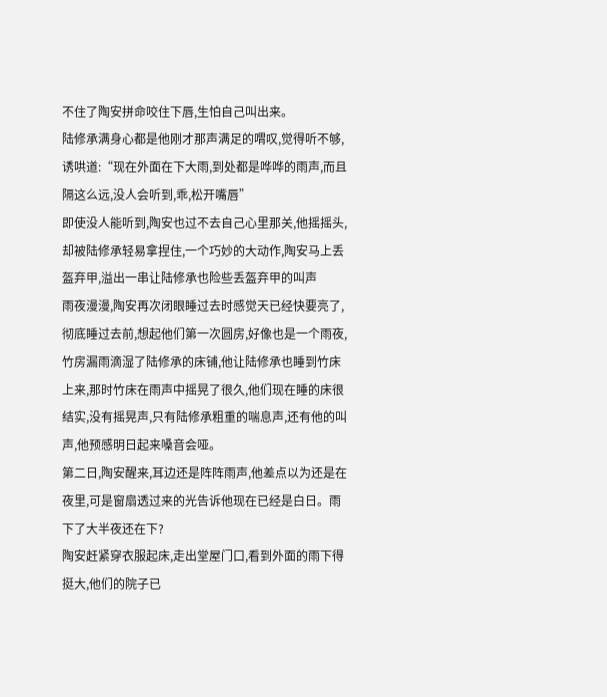不住了陶安拼命咬住下唇,生怕自己叫出来。
陆修承满身心都是他刚才那声满足的喟叹,觉得听不够,诱哄道:“现在外面在下大雨,到处都是哗哗的雨声,而且隔这么远,没人会听到,乖,松开嘴唇”
即使没人能听到,陶安也过不去自己心里那关,他摇摇头,却被陆修承轻易拿捏住,一个巧妙的大动作,陶安马上丢盔弃甲,溢出一串让陆修承也险些丢盔弃甲的叫声
雨夜漫漫,陶安再次闭眼睡过去时感觉天已经快要亮了,彻底睡过去前,想起他们第一次圆房,好像也是一个雨夜,竹房漏雨滴湿了陆修承的床铺,他让陆修承也睡到竹床上来,那时竹床在雨声中摇晃了很久,他们现在睡的床很结实,没有摇晃声,只有陆修承粗重的喘息声,还有他的叫声,他预感明日起来嗓音会哑。
第二日,陶安醒来,耳边还是阵阵雨声,他差点以为还是在夜里,可是窗扇透过来的光告诉他现在已经是白日。雨下了大半夜还在下?
陶安赶紧穿衣服起床,走出堂屋门口,看到外面的雨下得挺大,他们的院子已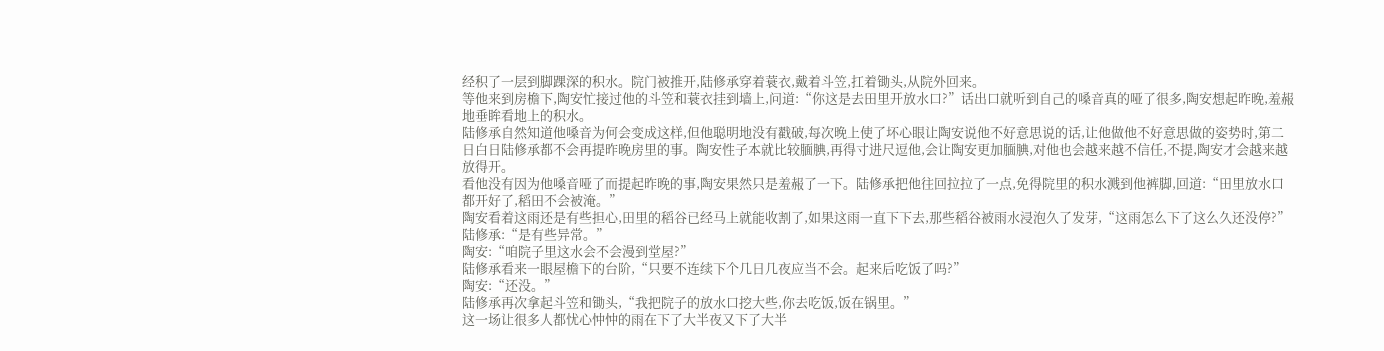经积了一层到脚踝深的积水。院门被推开,陆修承穿着蓑衣,戴着斗笠,扛着锄头,从院外回来。
等他来到房檐下,陶安忙接过他的斗笠和蓑衣挂到墙上,问道:“你这是去田里开放水口?”话出口就听到自己的嗓音真的哑了很多,陶安想起昨晚,羞赧地垂眸看地上的积水。
陆修承自然知道他嗓音为何会变成这样,但他聪明地没有戳破,每次晚上使了坏心眼让陶安说他不好意思说的话,让他做他不好意思做的姿势时,第二日白日陆修承都不会再提昨晚房里的事。陶安性子本就比较腼腆,再得寸进尺逗他,会让陶安更加腼腆,对他也会越来越不信任,不提,陶安才会越来越放得开。
看他没有因为他嗓音哑了而提起昨晚的事,陶安果然只是羞赧了一下。陆修承把他往回拉拉了一点,免得院里的积水溅到他裤脚,回道:“田里放水口都开好了,稻田不会被淹。”
陶安看着这雨还是有些担心,田里的稻谷已经马上就能收割了,如果这雨一直下下去,那些稻谷被雨水浸泡久了发芽,“这雨怎么下了这么久还没停?”
陆修承:“是有些异常。”
陶安:“咱院子里这水会不会漫到堂屋?”
陆修承看来一眼屋檐下的台阶,“只要不连续下个几日几夜应当不会。起来后吃饭了吗?”
陶安:“还没。”
陆修承再次拿起斗笠和锄头,“我把院子的放水口挖大些,你去吃饭,饭在锅里。”
这一场让很多人都忧心忡忡的雨在下了大半夜又下了大半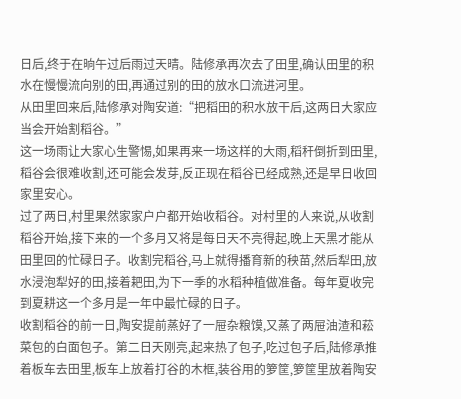日后,终于在晌午过后雨过天晴。陆修承再次去了田里,确认田里的积水在慢慢流向别的田,再通过别的田的放水口流进河里。
从田里回来后,陆修承对陶安道:“把稻田的积水放干后,这两日大家应当会开始割稻谷。”
这一场雨让大家心生警惕,如果再来一场这样的大雨,稻秆倒折到田里,稻谷会很难收割,还可能会发芽,反正现在稻谷已经成熟,还是早日收回家里安心。
过了两日,村里果然家家户户都开始收稻谷。对村里的人来说,从收割稻谷开始,接下来的一个多月又将是每日天不亮得起,晚上天黑才能从田里回的忙碌日子。收割完稻谷,马上就得播育新的秧苗,然后犁田,放水浸泡犁好的田,接着耙田,为下一季的水稻种植做准备。每年夏收完到夏耕这一个多月是一年中最忙碌的日子。
收割稻谷的前一日,陶安提前蒸好了一屉杂粮馍,又蒸了两屉油渣和菘菜包的白面包子。第二日天刚亮,起来热了包子,吃过包子后,陆修承推着板车去田里,板车上放着打谷的木框,装谷用的箩筐,箩筐里放着陶安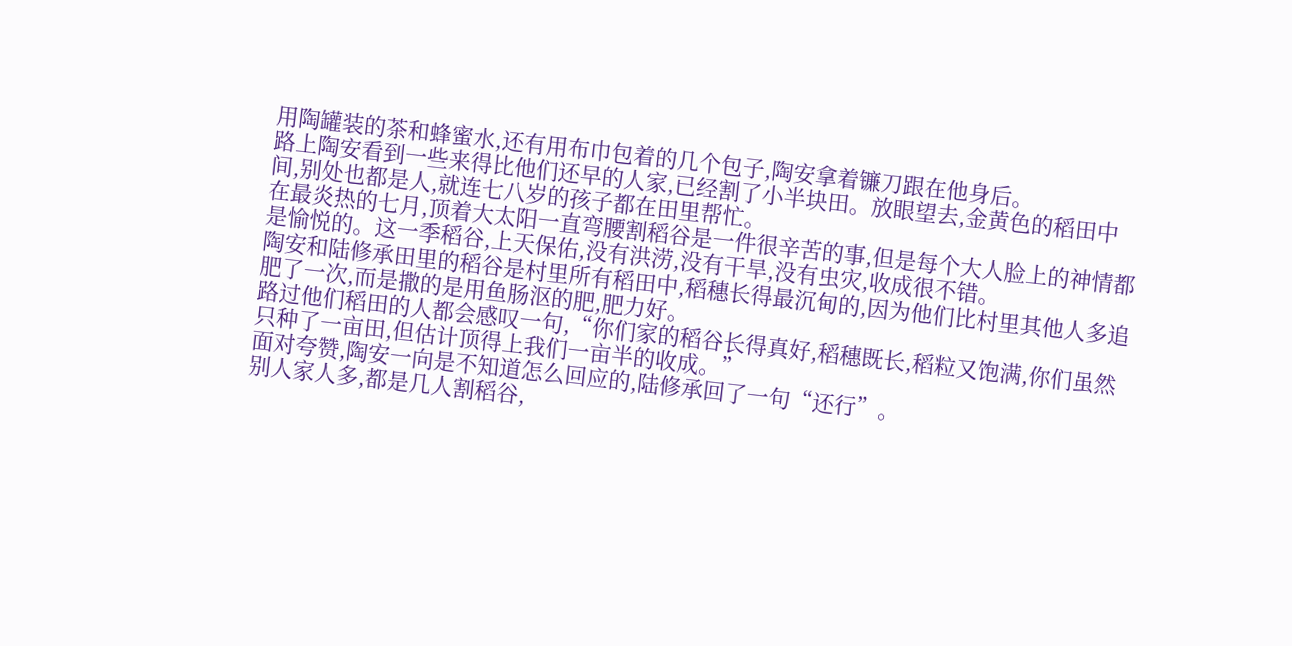用陶罐装的茶和蜂蜜水,还有用布巾包着的几个包子,陶安拿着镰刀跟在他身后。
路上陶安看到一些来得比他们还早的人家,已经割了小半块田。放眼望去,金黄色的稻田中间,别处也都是人,就连七八岁的孩子都在田里帮忙。
在最炎热的七月,顶着大太阳一直弯腰割稻谷是一件很辛苦的事,但是每个大人脸上的神情都是愉悦的。这一季稻谷,上天保佑,没有洪涝,没有干旱,没有虫灾,收成很不错。
陶安和陆修承田里的稻谷是村里所有稻田中,稻穗长得最沉甸的,因为他们比村里其他人多追肥了一次,而是撒的是用鱼肠沤的肥,肥力好。
路过他们稻田的人都会感叹一句,“你们家的稻谷长得真好,稻穗既长,稻粒又饱满,你们虽然只种了一亩田,但估计顶得上我们一亩半的收成。”
面对夸赞,陶安一向是不知道怎么回应的,陆修承回了一句“还行”。
别人家人多,都是几人割稻谷,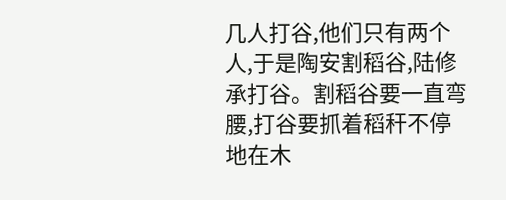几人打谷,他们只有两个人,于是陶安割稻谷,陆修承打谷。割稻谷要一直弯腰,打谷要抓着稻秆不停地在木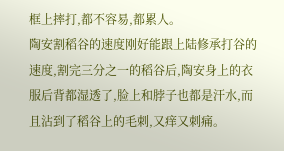框上摔打,都不容易,都累人。
陶安割稻谷的速度刚好能跟上陆修承打谷的速度,割完三分之一的稻谷后,陶安身上的衣服后背都湿透了,脸上和脖子也都是汗水,而且沾到了稻谷上的毛刺,又痒又刺痛。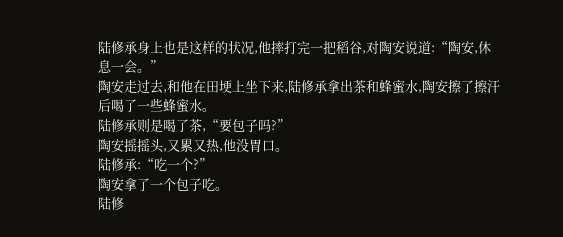陆修承身上也是这样的状况,他摔打完一把稻谷,对陶安说道:“陶安,休息一会。”
陶安走过去,和他在田埂上坐下来,陆修承拿出茶和蜂蜜水,陶安擦了擦汗后喝了一些蜂蜜水。
陆修承则是喝了茶,“要包子吗?”
陶安摇摇头,又累又热,他没胃口。
陆修承:“吃一个?”
陶安拿了一个包子吃。
陆修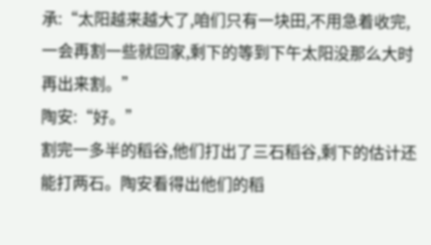承:“太阳越来越大了,咱们只有一块田,不用急着收完,一会再割一些就回家,剩下的等到下午太阳没那么大时再出来割。”
陶安:“好。”
割完一多半的稻谷,他们打出了三石稻谷,剩下的估计还能打两石。陶安看得出他们的稻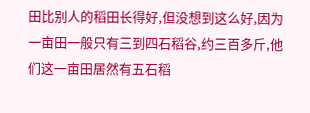田比别人的稻田长得好,但没想到这么好,因为一亩田一般只有三到四石稻谷,约三百多斤,他们这一亩田居然有五石稻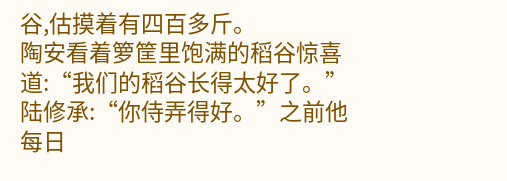谷,估摸着有四百多斤。
陶安看着箩筐里饱满的稻谷惊喜道:“我们的稻谷长得太好了。”
陆修承:“你侍弄得好。”之前他每日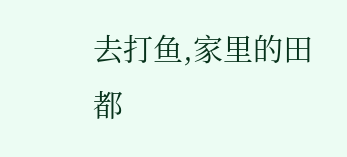去打鱼,家里的田都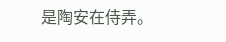是陶安在侍弄。